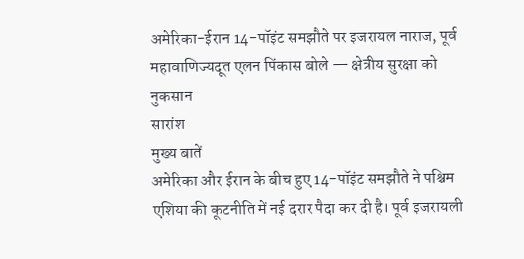अमेरिका-ईरान 14-पॉइंट समझौते पर इजरायल नाराज, पूर्व महावाणिज्यदूत एलन पिंकास बोले — क्षेत्रीय सुरक्षा को नुकसान
सारांश
मुख्य बातें
अमेरिका और ईरान के बीच हुए 14-पॉइंट समझौते ने पश्चिम एशिया की कूटनीति में नई दरार पैदा कर दी है। पूर्व इजरायली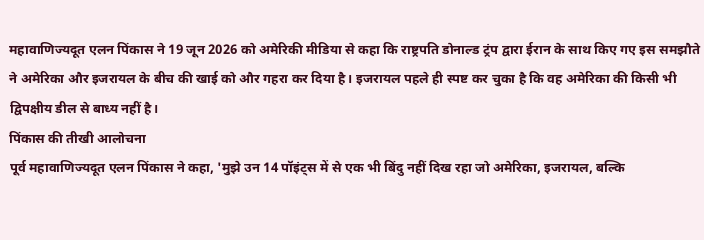महावाणिज्यदूत एलन पिंकास ने 19 जून 2026 को अमेरिकी मीडिया से कहा कि राष्ट्रपति डोनाल्ड ट्रंप द्वारा ईरान के साथ किए गए इस समझौते ने अमेरिका और इजरायल के बीच की खाई को और गहरा कर दिया है। इजरायल पहले ही स्पष्ट कर चुका है कि वह अमेरिका की किसी भी द्विपक्षीय डील से बाध्य नहीं है।
पिंकास की तीखी आलोचना
पूर्व महावाणिज्यदूत एलन पिंकास ने कहा, 'मुझे उन 14 पॉइंट्स में से एक भी बिंदु नहीं दिख रहा जो अमेरिका, इजरायल, बल्कि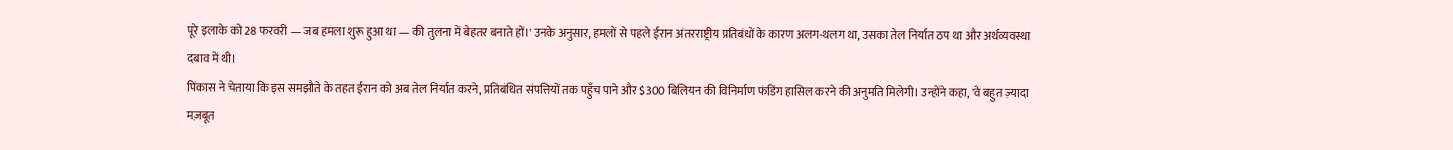पूरे इलाके को 28 फरवरी — जब हमला शुरू हुआ था — की तुलना में बेहतर बनाते हों।' उनके अनुसार, हमलों से पहले ईरान अंतरराष्ट्रीय प्रतिबंधों के कारण अलग-थलग था, उसका तेल निर्यात ठप था और अर्थव्यवस्था दबाव में थी।
पिंकास ने चेताया कि इस समझौते के तहत ईरान को अब तेल निर्यात करने, प्रतिबंधित संपत्तियों तक पहुँच पाने और $300 बिलियन की विनिर्माण फंडिंग हासिल करने की अनुमति मिलेगी। उन्होंने कहा, 'वे बहुत ज़्यादा मज़बूत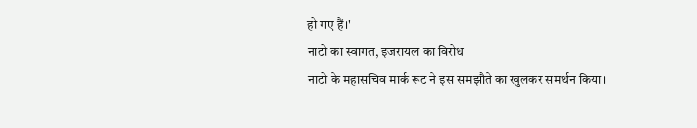हो गए हैं।'
नाटो का स्वागत, इजरायल का विरोध
नाटो के महासचिव मार्क रूट ने इस समझौते का खुलकर समर्थन किया।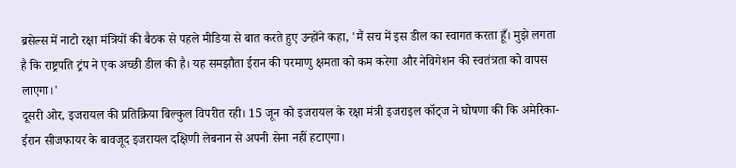ब्रसेल्स में नाटो रक्षा मंत्रियों की बैठक से पहले मीडिया से बात करते हुए उन्होंने कहा, 'मैं सच में इस डील का स्वागत करता हूँ। मुझे लगता है कि राष्ट्रपति ट्रंप ने एक अच्छी डील की है। यह समझौता ईरान की परमाणु क्षमता को कम करेगा और नेविगेशन की स्वतंत्रता को वापस लाएगा।'
दूसरी ओर, इजरायल की प्रतिक्रिया बिल्कुल विपरीत रही। 15 जून को इजरायल के रक्षा मंत्री इजराइल कॉट्ज ने घोषणा की कि अमेरिका-ईरान सीजफायर के बावजूद इजरायल दक्षिणी लेबनान से अपनी सेना नहीं हटाएगा।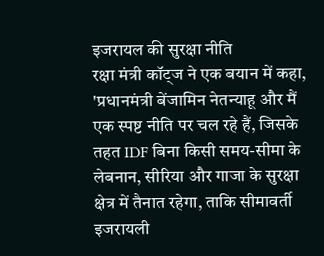इजरायल की सुरक्षा नीति
रक्षा मंत्री कॉट्ज ने एक बयान में कहा, 'प्रधानमंत्री बेंजामिन नेतन्याहू और मैं एक स्पष्ट नीति पर चल रहे हैं, जिसके तहत IDF बिना किसी समय-सीमा के लेबनान, सीरिया और गाजा के सुरक्षा क्षेत्र में तैनात रहेगा, ताकि सीमावर्ती इजरायली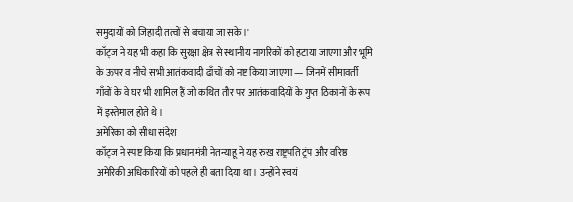समुदायों को जिहादी तत्वों से बचाया जा सके।'
कॉट्ज ने यह भी कहा कि सुरक्षा क्षेत्र से स्थानीय नागरिकों को हटाया जाएगा और भूमि के ऊपर व नीचे सभी आतंकवादी ढाँचों को नष्ट किया जाएगा — जिनमें सीमावर्ती गाँवों के वे घर भी शामिल हैं जो कथित तौर पर आतंकवादियों के गुप्त ठिकानों के रूप में इस्तेमाल होते थे।
अमेरिका को सीधा संदेश
कॉट्ज ने स्पष्ट किया कि प्रधानमंत्री नेतन्याहू ने यह रुख राष्ट्रपति ट्रंप और वरिष्ठ अमेरिकी अधिकारियों को पहले ही बता दिया था। उन्होंने स्वयं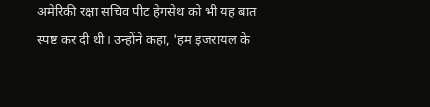अमेरिकी रक्षा सचिव पीट हेगसेथ को भी यह बात स्पष्ट कर दी थी। उन्होंने कहा, 'हम इजरायल के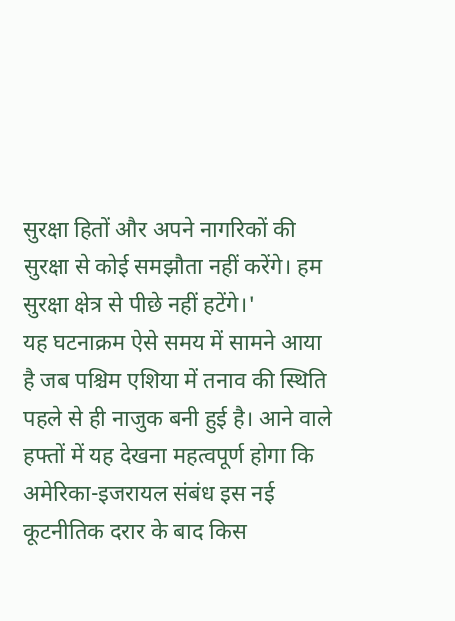सुरक्षा हितों और अपने नागरिकों की सुरक्षा से कोई समझौता नहीं करेंगे। हम सुरक्षा क्षेत्र से पीछे नहीं हटेंगे।'
यह घटनाक्रम ऐसे समय में सामने आया है जब पश्चिम एशिया में तनाव की स्थिति पहले से ही नाजुक बनी हुई है। आने वाले हफ्तों में यह देखना महत्वपूर्ण होगा कि अमेरिका-इजरायल संबंध इस नई कूटनीतिक दरार के बाद किस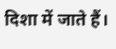दिशा में जाते हैं।